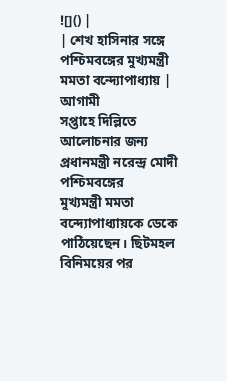![]() |
| শেখ হাসিনার সঙ্গে পশ্চিমবঙ্গের মুখ্যমন্ত্রী মমতা বন্দ্যোপাধ্যায় |
আগামী
সপ্তাহে দিল্লিতে আলোচনার জন্য প্রধানমন্ত্রী নরেন্দ্র মোদী পশ্চিমবঙ্গের
মুখ্যমন্ত্রী মমতা বন্দ্যোপাধ্যায়কে ডেকে পাঠিয়েছেন। ছিটমহল বিনিময়ের পর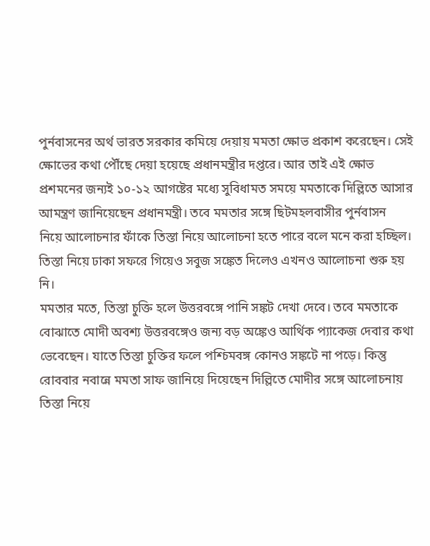পুর্নবাসনের অর্থ ভারত সরকার কমিয়ে দেয়ায় মমতা ক্ষোভ প্রকাশ করেছেন। সেই
ক্ষোভের কথা পৌঁছে দেয়া হয়েছে প্রধানমন্ত্রীর দপ্তরে। আর তাই এই ক্ষোভ
প্রশমনের জন্যই ১০-১২ আগষ্টের মধ্যে সুবিধামত সময়ে মমতাকে দিল্লিতে আসার
আমন্ত্রণ জানিয়েছেন প্রধানমন্ত্রী। তবে মমতার সঙ্গে ছিটমহলবাসীর পুর্নবাসন
নিয়ে আলোচনার ফাঁকে তিস্তা নিয়ে আলোচনা হতে পারে বলে মনে করা হচ্ছিল।
তিস্তা নিয়ে ঢাকা সফরে গিয়েও সবুজ সঙ্কেত দিলেও এখনও আলোচনা শুরু হয় নি।
মমতার মতে, তিস্তা চুক্তি হলে উত্তরবঙ্গে পানি সঙ্কট দেখা দেবে। তবে মমতাকে
বোঝাতে মোদী অবশ্য উত্তরবঙ্গেও জন্য বড় অঙ্কেও আর্থিক প্যাকেজ দেবার কথা
ভেবেছেন। যাতে তিস্তা চুক্তির ফলে পশ্চিমবঙ্গ কোনও সঙ্কটে না পড়ে। কিন্তু
রোববার নবান্নে মমতা সাফ জানিয়ে দিয়েছেন দিল্লিতে মোদীর সঙ্গে আলোচনায়
তিস্তা নিয়ে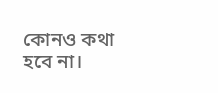কোনও কথা হবে না।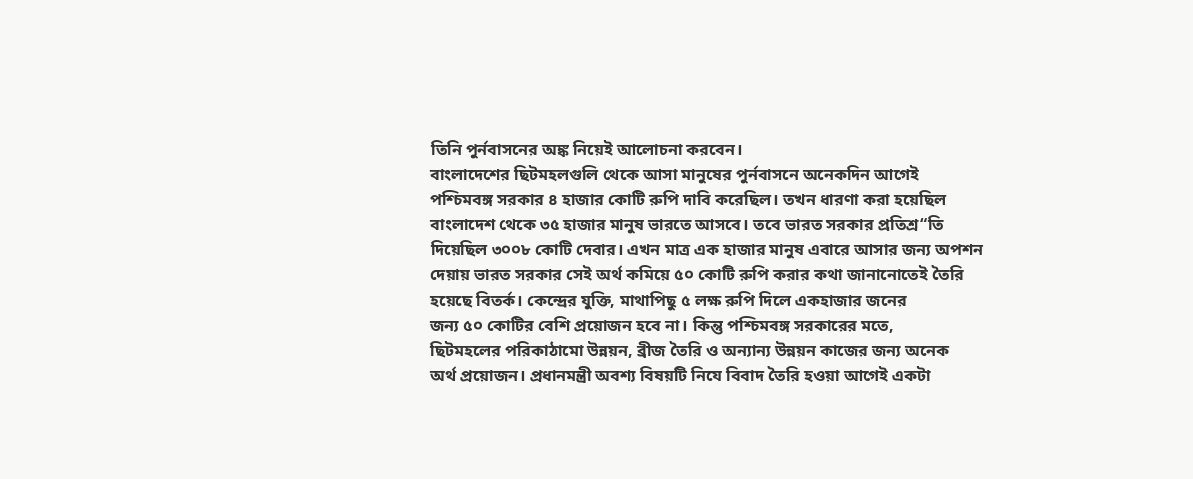তিনি পুর্নবাসনের অঙ্ক নিয়েই আলোচনা করবেন।
বাংলাদেশের ছিটমহলগুলি থেকে আসা মানুষের পুর্নবাসনে অনেকদিন আগেই
পশ্চিমবঙ্গ সরকার ৪ হাজার কোটি রুপি দাবি করেছিল। তখন ধারণা করা হয়েছিল
বাংলাদেশ থেকে ৩৫ হাজার মানুষ ভারতে আসবে। তবে ভারত সরকার প্রতিশ্র“তি
দিয়েছিল ৩০০৮ কোটি দেবার। এখন মাত্র এক হাজার মানুষ এবারে আসার জন্য অপশন
দেয়ায় ভারত সরকার সেই অর্থ কমিয়ে ৫০ কোটি রুপি করার কথা জানানোতেই তৈরি
হয়েছে বিতর্ক। কেন্দ্রের যুক্তি, মাথাপিছু ৫ লক্ষ রুপি দিলে একহাজার জনের
জন্য ৫০ কোটির বেশি প্রয়োজন হবে না। কিন্তু পশ্চিমবঙ্গ সরকারের মতে,
ছিটমহলের পরিকাঠামো উন্নয়ন, ব্রীজ তৈরি ও অন্যান্য উন্নয়ন কাজের জন্য অনেক
অর্থ প্রয়োজন। প্রধানমন্ত্রী অবশ্য বিষয়টি নিযে বিবাদ তৈরি হওয়া আগেই একটা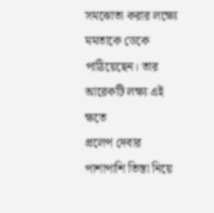সমঝোতা করার লক্ষ্যে মমতাকে ডেকে পাঠিয়েছেন। তার আরেকটি লক্ষ্য এই ক্ষতে
প্রলেপ দেবার পাশাপাশি তিস্তা নিয়ে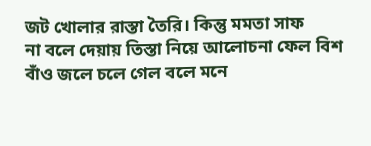জট খোলার রাস্তা তৈরি। কিন্তু মমতা সাফ
না বলে দেয়ায় তিস্তা নিয়ে আলোচনা ফেল বিশ বাঁও জলে চলে গেল বলে মনে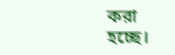করা
হচ্ছে।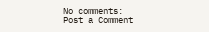No comments:
Post a Comment